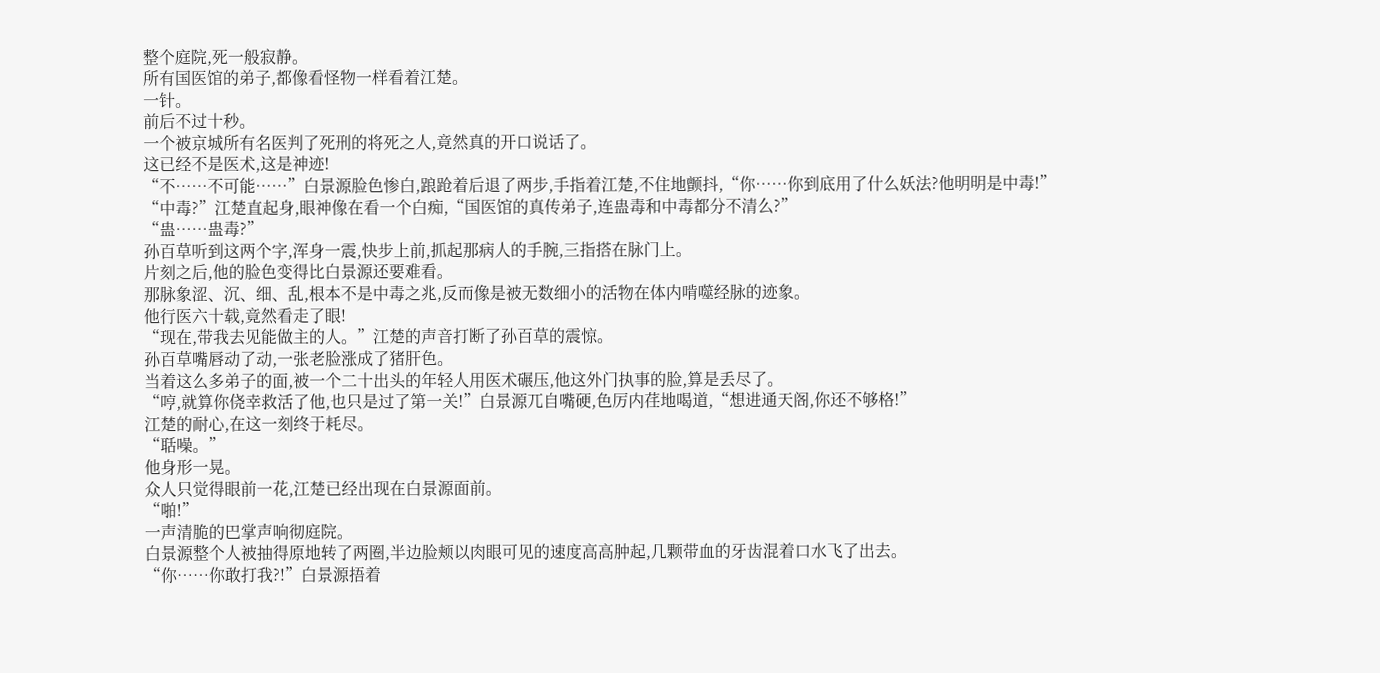整个庭院,死一般寂静。
所有国医馆的弟子,都像看怪物一样看着江楚。
一针。
前后不过十秒。
一个被京城所有名医判了死刑的将死之人,竟然真的开口说话了。
这已经不是医术,这是神迹!
“不……不可能……”白景源脸色惨白,踉跄着后退了两步,手指着江楚,不住地颤抖,“你……你到底用了什么妖法?他明明是中毒!”
“中毒?”江楚直起身,眼神像在看一个白痴,“国医馆的真传弟子,连蛊毒和中毒都分不清么?”
“蛊……蛊毒?”
孙百草听到这两个字,浑身一震,快步上前,抓起那病人的手腕,三指搭在脉门上。
片刻之后,他的脸色变得比白景源还要难看。
那脉象涩、沉、细、乱,根本不是中毒之兆,反而像是被无数细小的活物在体内啃噬经脉的迹象。
他行医六十载,竟然看走了眼!
“现在,带我去见能做主的人。”江楚的声音打断了孙百草的震惊。
孙百草嘴唇动了动,一张老脸涨成了猪肝色。
当着这么多弟子的面,被一个二十出头的年轻人用医术碾压,他这外门执事的脸,算是丢尽了。
“哼,就算你侥幸救活了他,也只是过了第一关!”白景源兀自嘴硬,色厉内荏地喝道,“想进通天阁,你还不够格!”
江楚的耐心,在这一刻终于耗尽。
“聒噪。”
他身形一晃。
众人只觉得眼前一花,江楚已经出现在白景源面前。
“啪!”
一声清脆的巴掌声响彻庭院。
白景源整个人被抽得原地转了两圈,半边脸颊以肉眼可见的速度高高肿起,几颗带血的牙齿混着口水飞了出去。
“你……你敢打我?!”白景源捂着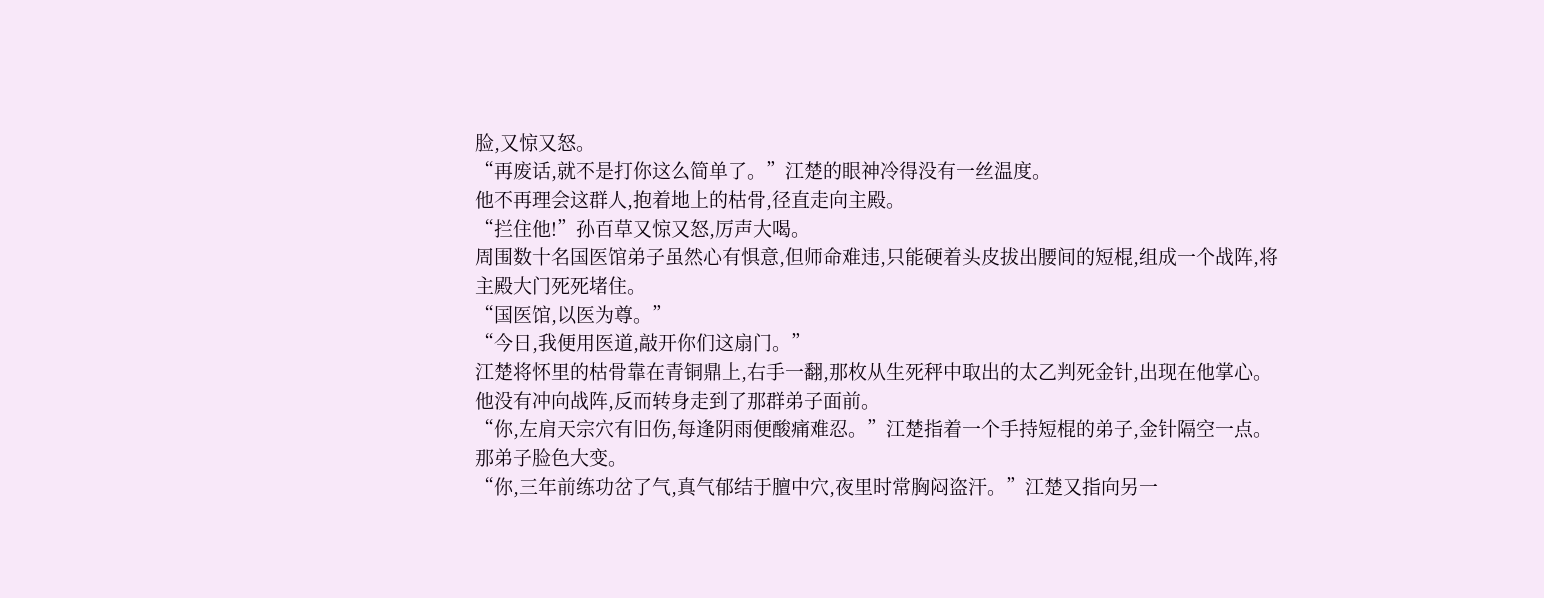脸,又惊又怒。
“再废话,就不是打你这么简单了。”江楚的眼神冷得没有一丝温度。
他不再理会这群人,抱着地上的枯骨,径直走向主殿。
“拦住他!”孙百草又惊又怒,厉声大喝。
周围数十名国医馆弟子虽然心有惧意,但师命难违,只能硬着头皮拔出腰间的短棍,组成一个战阵,将主殿大门死死堵住。
“国医馆,以医为尊。”
“今日,我便用医道,敲开你们这扇门。”
江楚将怀里的枯骨靠在青铜鼎上,右手一翻,那枚从生死秤中取出的太乙判死金针,出现在他掌心。
他没有冲向战阵,反而转身走到了那群弟子面前。
“你,左肩天宗穴有旧伤,每逢阴雨便酸痛难忍。”江楚指着一个手持短棍的弟子,金针隔空一点。
那弟子脸色大变。
“你,三年前练功岔了气,真气郁结于膻中穴,夜里时常胸闷盗汗。”江楚又指向另一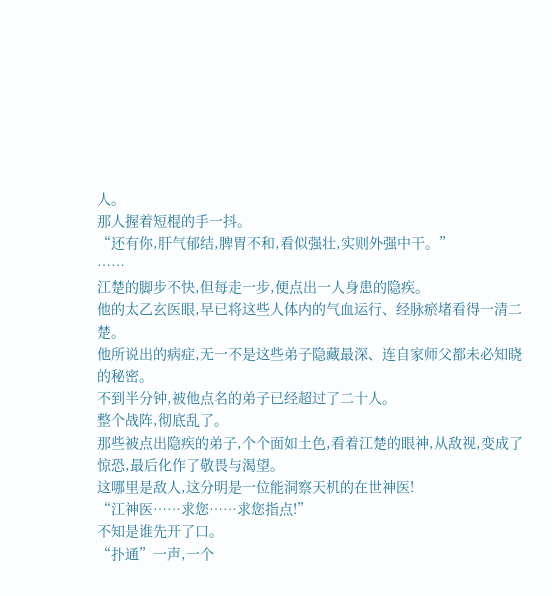人。
那人握着短棍的手一抖。
“还有你,肝气郁结,脾胃不和,看似强壮,实则外强中干。”
……
江楚的脚步不快,但每走一步,便点出一人身患的隐疾。
他的太乙玄医眼,早已将这些人体内的气血运行、经脉瘀堵看得一清二楚。
他所说出的病症,无一不是这些弟子隐藏最深、连自家师父都未必知晓的秘密。
不到半分钟,被他点名的弟子已经超过了二十人。
整个战阵,彻底乱了。
那些被点出隐疾的弟子,个个面如土色,看着江楚的眼神,从敌视,变成了惊恐,最后化作了敬畏与渴望。
这哪里是敌人,这分明是一位能洞察天机的在世神医!
“江神医……求您……求您指点!”
不知是谁先开了口。
“扑通”一声,一个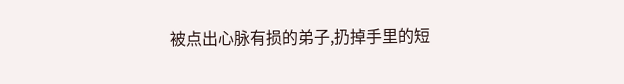被点出心脉有损的弟子,扔掉手里的短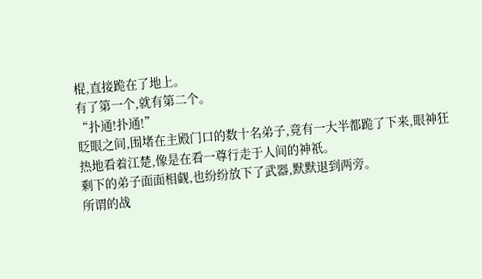棍,直接跪在了地上。
有了第一个,就有第二个。
“扑通!扑通!”
眨眼之间,围堵在主殿门口的数十名弟子,竟有一大半都跪了下来,眼神狂热地看着江楚,像是在看一尊行走于人间的神祇。
剩下的弟子面面相觑,也纷纷放下了武器,默默退到两旁。
所谓的战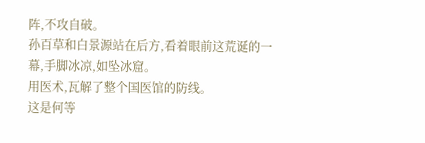阵,不攻自破。
孙百草和白景源站在后方,看着眼前这荒诞的一幕,手脚冰凉,如坠冰窟。
用医术,瓦解了整个国医馆的防线。
这是何等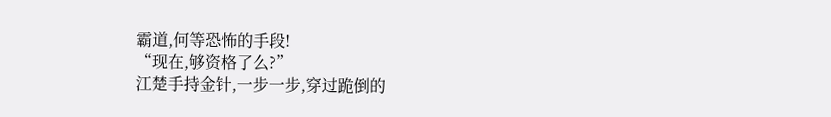霸道,何等恐怖的手段!
“现在,够资格了么?”
江楚手持金针,一步一步,穿过跪倒的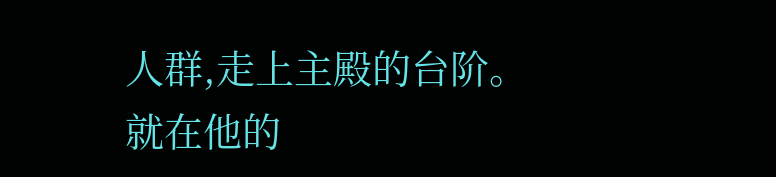人群,走上主殿的台阶。
就在他的